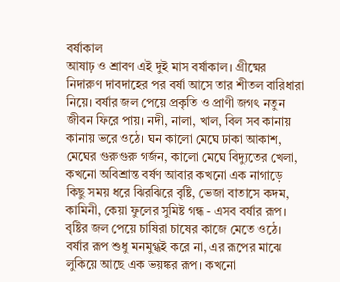বর্ষাকাল
আষাঢ় ও শ্রাবণ এই দুই মাস বর্ষাকাল। গ্রীষ্মের নিদারুণ দাবদাহের পর বর্ষা আসে তার শীতল বারিধারা নিয়ে। বর্ষার জল পেয়ে প্রকৃতি ও প্রাণী জগৎ নতুন জীবন ফিরে পায়। নদী, নালা, খাল, বিল সব কানায় কানায় ভরে ওঠে। ঘন কালো মেঘে ঢাকা আকাশ, মেঘের গুরুগুরু গর্জন, কালো মেঘে বিদ্যুতের খেলা, কখনো অবিশ্রান্ত বর্ষণ আবার কখনো এক নাগাড়ে কিছু সময় ধরে ঝিরঝিরে বৃষ্টি, ভেজা বাতাসে কদম, কামিনী, কেয়া ফুলের সুমিষ্ট গন্ধ - এসব বর্ষার রূপ। বৃষ্টির জল পেয়ে চাষিরা চাষের কাজে মেতে ওঠে। বর্ষার রূপ শুধু মনমুগ্ধই করে না, এর রূপের মাঝে লুকিয়ে আছে এক ভয়ঙ্কর রূপ। কখনো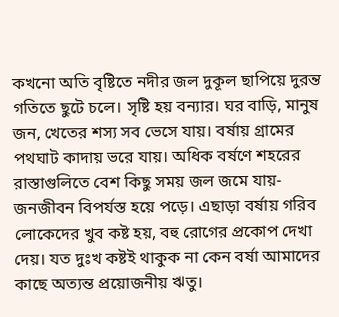কখনো অতি বৃষ্টিতে নদীর জল দুকূল ছাপিয়ে দুরন্ত গতিতে ছুটে চলে। সৃষ্টি হয় বন্যার। ঘর বাড়ি, মানুষ জন, খেতের শস্য সব ভেসে যায়। বর্ষায় গ্রামের পথঘাট কাদায় ভরে যায়। অধিক বর্ষণে শহরের রাস্তাগুলিতে বেশ কিছু সময় জল জমে যায়-জনজীবন বিপর্যস্ত হয়ে পড়ে। এছাড়া বর্ষায় গরিব লোকেদের খুব কষ্ট হয়, বহু রোগের প্রকোপ দেখা দেয়। যত দুঃখ কষ্টই থাকুক না কেন বর্ষা আমাদের কাছে অত্যন্ত প্রয়োজনীয় ঋতু।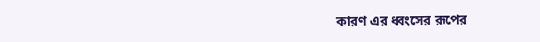কারণ এর ধ্বংসের রূপের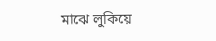মাঝে লুকিয়ে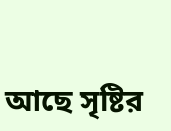আছে সৃষ্টির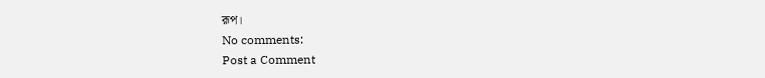রূপ।
No comments:
Post a Comment